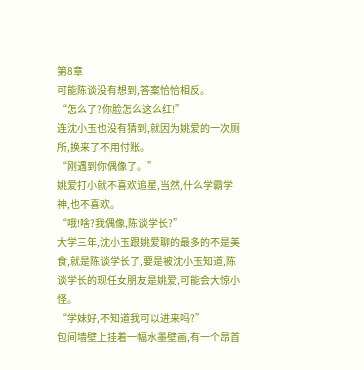第8章
可能陈谈没有想到,答案恰恰相反。
“怎么了?你脸怎么这么红!”
连沈小玉也没有猜到,就因为姚爱的一次厕所,换来了不用付账。
“刚遇到你偶像了。”
姚爱打小就不喜欢追星,当然,什么学霸学神,也不喜欢。
“哦!啥?我偶像,陈谈学长?”
大学三年,沈小玉跟姚爱聊的最多的不是美食,就是陈谈学长了,要是被沈小玉知道,陈谈学长的现任女朋友是姚爱,可能会大惊小怪。
“学妹好,不知道我可以进来吗?”
包间墙壁上挂着一幅水墨壁画,有一个昂首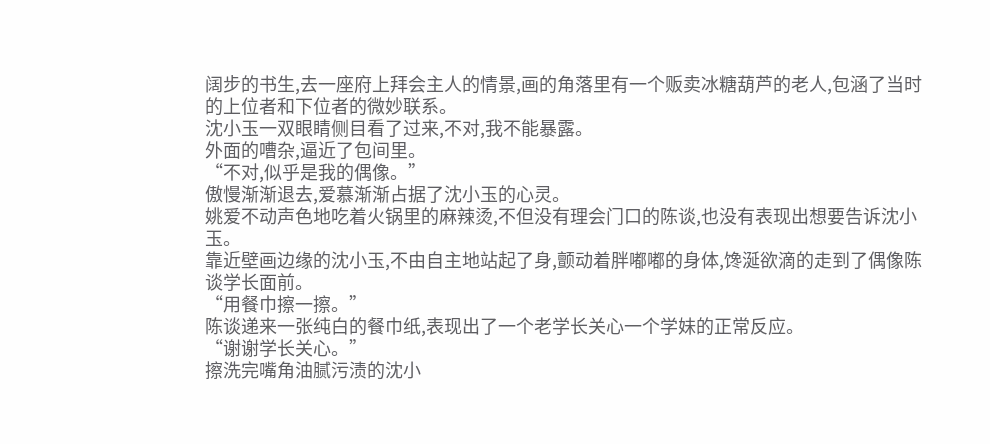阔步的书生,去一座府上拜会主人的情景,画的角落里有一个贩卖冰糖葫芦的老人,包涵了当时的上位者和下位者的微妙联系。
沈小玉一双眼睛侧目看了过来,不对,我不能暴露。
外面的嘈杂,逼近了包间里。
“不对,似乎是我的偶像。”
傲慢渐渐退去,爱慕渐渐占据了沈小玉的心灵。
姚爱不动声色地吃着火锅里的麻辣烫,不但没有理会门口的陈谈,也没有表现出想要告诉沈小玉。
靠近壁画边缘的沈小玉,不由自主地站起了身,颤动着胖嘟嘟的身体,馋涎欲滴的走到了偶像陈谈学长面前。
“用餐巾擦一擦。”
陈谈递来一张纯白的餐巾纸,表现出了一个老学长关心一个学妹的正常反应。
“谢谢学长关心。”
擦洗完嘴角油腻污渍的沈小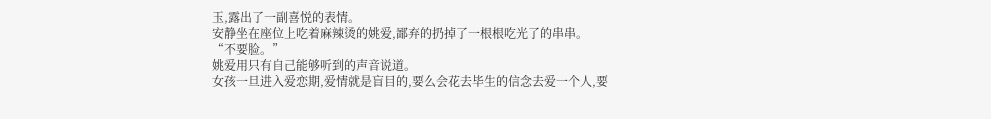玉,露出了一副喜悦的表情。
安静坐在座位上吃着麻辣烫的姚爱,鄙弃的扔掉了一根根吃光了的串串。
“不要脸。”
姚爱用只有自己能够听到的声音说道。
女孩一旦进入爱恋期,爱情就是盲目的,要么会花去毕生的信念去爱一个人,要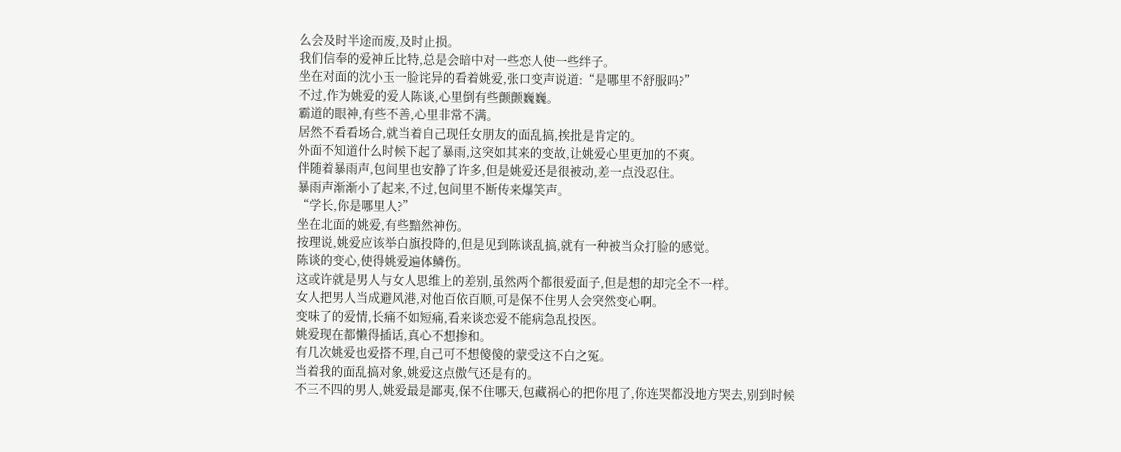么会及时半途而废,及时止损。
我们信奉的爱神丘比特,总是会暗中对一些恋人使一些绊子。
坐在对面的沈小玉一脸诧异的看着姚爱,张口变声说道:“是哪里不舒服吗?”
不过,作为姚爱的爱人陈谈,心里倒有些颤颤巍巍。
霸道的眼神,有些不善,心里非常不满。
居然不看看场合,就当着自己现任女朋友的面乱搞,挨批是肯定的。
外面不知道什么时候下起了暴雨,这突如其来的变故,让姚爱心里更加的不爽。
伴随着暴雨声,包间里也安静了许多,但是姚爱还是很被动,差一点没忍住。
暴雨声渐渐小了起来,不过,包间里不断传来爆笑声。
“学长,你是哪里人?”
坐在北面的姚爱,有些黯然神伤。
按理说,姚爱应该举白旗投降的,但是见到陈谈乱搞,就有一种被当众打脸的感觉。
陈谈的变心,使得姚爱遍体鳞伤。
这或许就是男人与女人思维上的差别,虽然两个都很爱面子,但是想的却完全不一样。
女人把男人当成避风港,对他百依百顺,可是保不住男人会突然变心啊。
变味了的爱情,长痛不如短痛,看来谈恋爱不能病急乱投医。
姚爱现在都懒得插话,真心不想掺和。
有几次姚爱也爱搭不理,自己可不想傻傻的蒙受这不白之冤。
当着我的面乱搞对象,姚爱这点傲气还是有的。
不三不四的男人,姚爱最是鄙夷,保不住哪天,包藏祸心的把你甩了,你连哭都没地方哭去,别到时候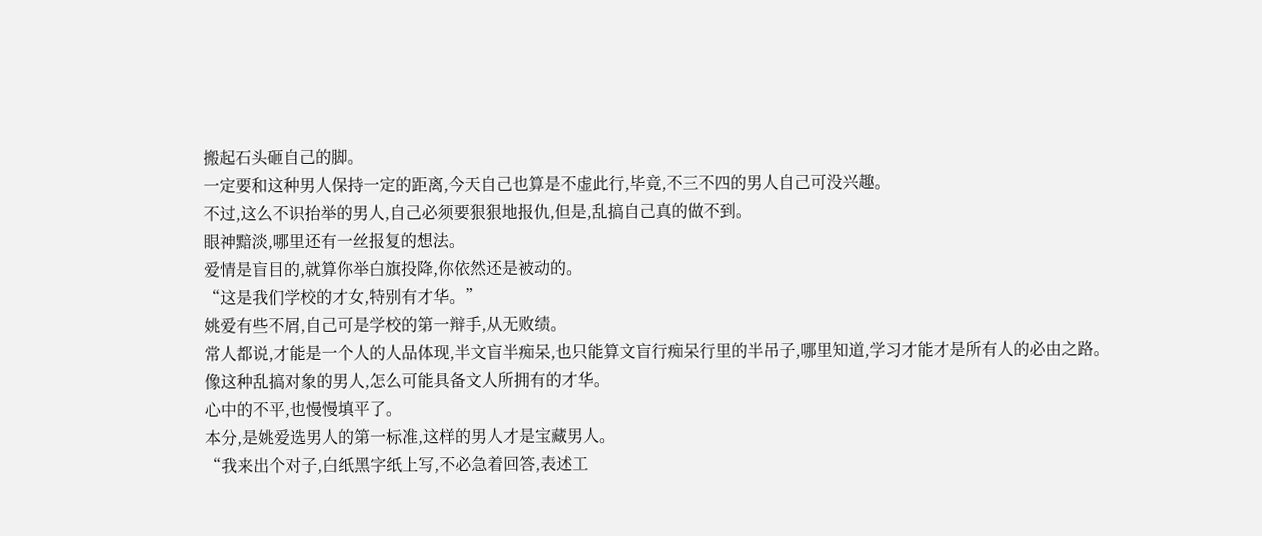搬起石头砸自己的脚。
一定要和这种男人保持一定的距离,今天自己也算是不虚此行,毕竟,不三不四的男人自己可没兴趣。
不过,这么不识抬举的男人,自己必须要狠狠地报仇,但是,乱搞自己真的做不到。
眼神黯淡,哪里还有一丝报复的想法。
爱情是盲目的,就算你举白旗投降,你依然还是被动的。
“这是我们学校的才女,特别有才华。”
姚爱有些不屑,自己可是学校的第一辩手,从无败绩。
常人都说,才能是一个人的人品体现,半文盲半痴呆,也只能算文盲行痴呆行里的半吊子,哪里知道,学习才能才是所有人的必由之路。
像这种乱搞对象的男人,怎么可能具备文人所拥有的才华。
心中的不平,也慢慢填平了。
本分,是姚爱选男人的第一标准,这样的男人才是宝藏男人。
“我来出个对子,白纸黑字纸上写,不必急着回答,表述工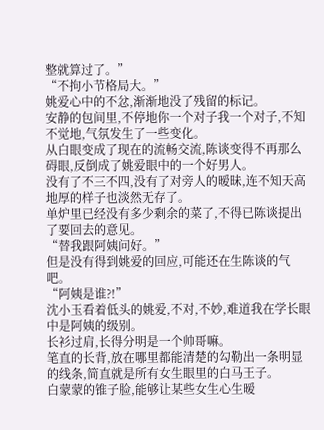整就算过了。”
“不拘小节格局大。”
姚爱心中的不忿,渐渐地没了残留的标记。
安静的包间里,不停地你一个对子我一个对子,不知不觉地,气氛发生了一些变化。
从白眼变成了现在的流畅交流,陈谈变得不再那么碍眼,反倒成了姚爱眼中的一个好男人。
没有了不三不四,没有了对旁人的暧昧,连不知天高地厚的样子也淡然无存了。
单炉里已经没有多少剩余的菜了,不得已陈谈提出了要回去的意见。
“替我跟阿姨问好。”
但是没有得到姚爱的回应,可能还在生陈谈的气吧。
“阿姨是谁?!”
沈小玉看着低头的姚爱,不对,不妙,难道我在学长眼中是阿姨的级别。
长衫过肩,长得分明是一个帅哥嘛。
笔直的长背,放在哪里都能清楚的勾勒出一条明显的线条,简直就是所有女生眼里的白马王子。
白蒙蒙的锥子脸,能够让某些女生心生暧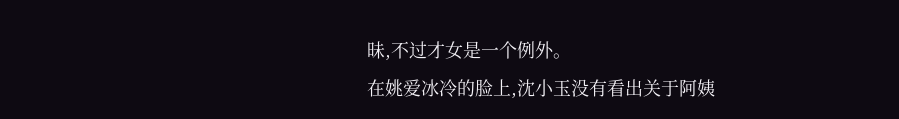昧,不过才女是一个例外。
在姚爱冰冷的脸上,沈小玉没有看出关于阿姨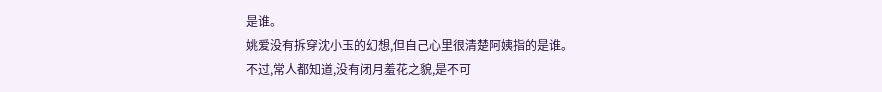是谁。
姚爱没有拆穿沈小玉的幻想,但自己心里很清楚阿姨指的是谁。
不过,常人都知道,没有闭月羞花之貌,是不可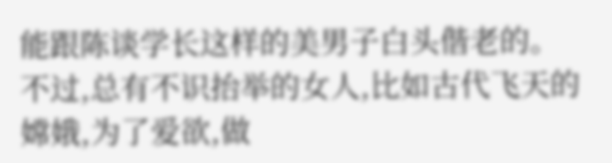能跟陈谈学长这样的美男子白头偕老的。
不过,总有不识抬举的女人,比如古代飞天的嫦娥,为了爱欲,做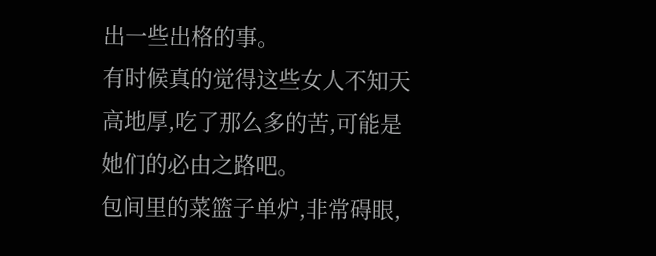出一些出格的事。
有时候真的觉得这些女人不知天高地厚,吃了那么多的苦,可能是她们的必由之路吧。
包间里的菜篮子单炉,非常碍眼,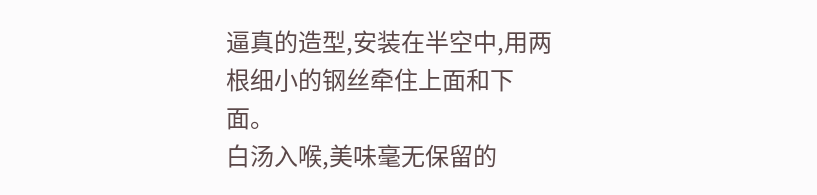逼真的造型,安装在半空中,用两根细小的钢丝牵住上面和下面。
白汤入喉,美味毫无保留的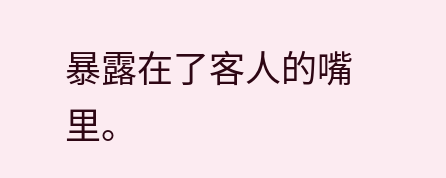暴露在了客人的嘴里。